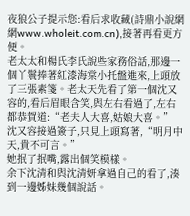夜狼公子提示您:看后求收藏(詩鼎小說網網www.wholeit.com.cn),接著再看更方便。
老太太和楊氏李氏說些家務俗話,那邊一個丫鬟捧著紅漆海棠小托盤進來,上頭放了三張素箋。老太天先看了第一個沈又容的,看后眉眼含笑,與左右看過了,左右都恭賀道:“老夫人大喜,姑娘大喜。”
沈又容接過簽子,只見上頭寫著,“明月中天,貴不可言。”
她抿了抿嘴,露出個笑模樣。
余下沈清和與沈清妍拿過自己的看了,湊到一邊姊妹幾個說話。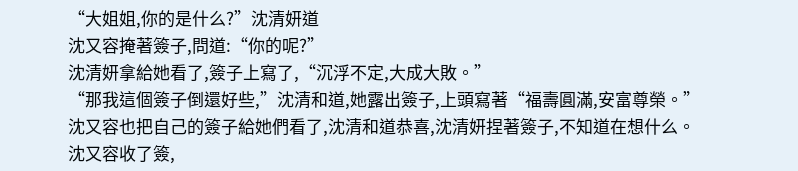“大姐姐,你的是什么?”沈清妍道
沈又容掩著簽子,問道:“你的呢?”
沈清妍拿給她看了,簽子上寫了,“沉浮不定,大成大敗。”
“那我這個簽子倒還好些,”沈清和道,她露出簽子,上頭寫著“福壽圓滿,安富尊榮。”
沈又容也把自己的簽子給她們看了,沈清和道恭喜,沈清妍捏著簽子,不知道在想什么。
沈又容收了簽,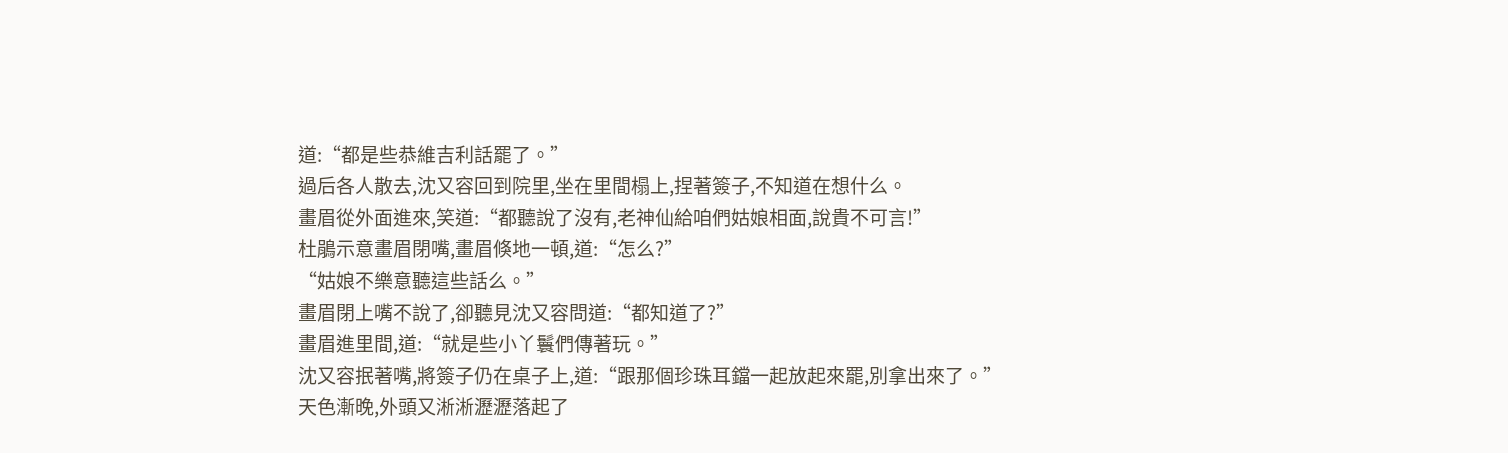道:“都是些恭維吉利話罷了。”
過后各人散去,沈又容回到院里,坐在里間榻上,捏著簽子,不知道在想什么。
畫眉從外面進來,笑道:“都聽說了沒有,老神仙給咱們姑娘相面,說貴不可言!”
杜鵑示意畫眉閉嘴,畫眉倏地一頓,道:“怎么?”
“姑娘不樂意聽這些話么。”
畫眉閉上嘴不說了,卻聽見沈又容問道:“都知道了?”
畫眉進里間,道:“就是些小丫鬟們傳著玩。”
沈又容抿著嘴,將簽子仍在桌子上,道:“跟那個珍珠耳鐺一起放起來罷,別拿出來了。”
天色漸晚,外頭又淅淅瀝瀝落起了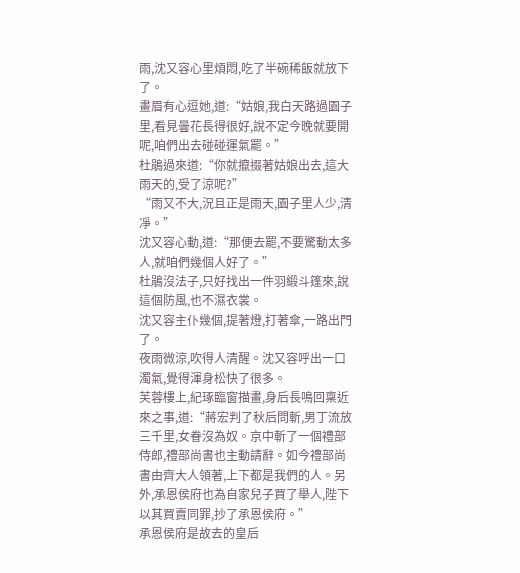雨,沈又容心里煩悶,吃了半碗稀飯就放下了。
畫眉有心逗她,道:“姑娘,我白天路過園子里,看見曇花長得很好,說不定今晚就要開呢,咱們出去碰碰運氣罷。”
杜鵑過來道:“你就攛掇著姑娘出去,這大雨天的,受了涼呢?”
“雨又不大,況且正是雨天,園子里人少,清凈。”
沈又容心動,道:“那便去罷,不要驚動太多人,就咱們幾個人好了。”
杜鵑沒法子,只好找出一件羽緞斗篷來,說這個防風,也不濕衣裳。
沈又容主仆幾個,提著燈,打著傘,一路出門了。
夜雨微涼,吹得人清醒。沈又容呼出一口濁氣,覺得渾身松快了很多。
芙蓉樓上,紀琢臨窗描畫,身后長鳴回稟近來之事,道:“蔣宏判了秋后問斬,男丁流放三千里,女眷沒為奴。京中斬了一個禮部侍郎,禮部尚書也主動請辭。如今禮部尚書由齊大人領著,上下都是我們的人。另外,承恩侯府也為自家兒子買了舉人,陛下以其買賣同罪,抄了承恩侯府。”
承恩侯府是故去的皇后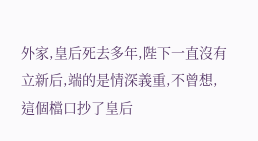外家,皇后死去多年,陛下一直沒有立新后,端的是情深義重,不曾想,這個檔口抄了皇后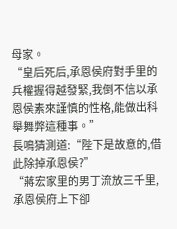母家。
“皇后死后,承恩侯府對手里的兵權握得越發緊,我倒不信以承恩侯素來謹慎的性格,能做出科舉舞弊這種事。”
長鳴猜測道:“陛下是故意的,借此除掉承恩侯?”
“蔣宏家里的男丁流放三千里,承恩侯府上下卻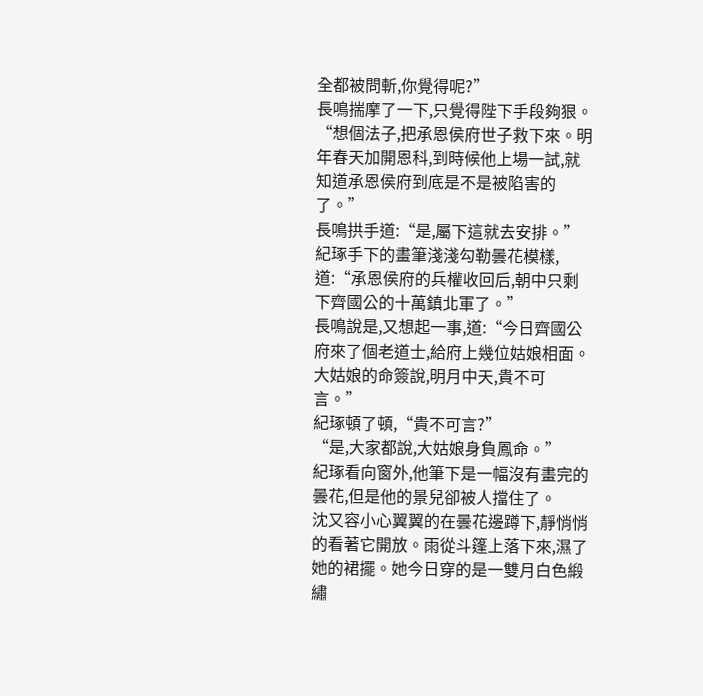全都被問斬,你覺得呢?”
長鳴揣摩了一下,只覺得陛下手段夠狠。
“想個法子,把承恩侯府世子救下來。明年春天加開恩科,到時候他上場一試,就知道承恩侯府到底是不是被陷害的了。”
長鳴拱手道:“是,屬下這就去安排。”
紀琢手下的畫筆淺淺勾勒曇花模樣,道:“承恩侯府的兵權收回后,朝中只剩下齊國公的十萬鎮北軍了。”
長鳴說是,又想起一事,道:“今日齊國公府來了個老道士,給府上幾位姑娘相面。大姑娘的命簽說,明月中天,貴不可言。”
紀琢頓了頓,“貴不可言?”
“是,大家都說,大姑娘身負鳳命。”
紀琢看向窗外,他筆下是一幅沒有畫完的曇花,但是他的景兒卻被人擋住了。
沈又容小心翼翼的在曇花邊蹲下,靜悄悄的看著它開放。雨從斗篷上落下來,濕了她的裙擺。她今日穿的是一雙月白色緞繡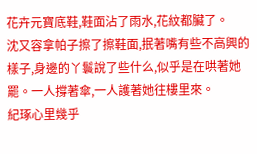花卉元寶底鞋,鞋面沾了雨水,花紋都臟了。
沈又容拿帕子擦了擦鞋面,抿著嘴有些不高興的樣子,身邊的丫鬟說了些什么,似乎是在哄著她罷。一人撐著傘,一人護著她往樓里來。
紀琢心里幾乎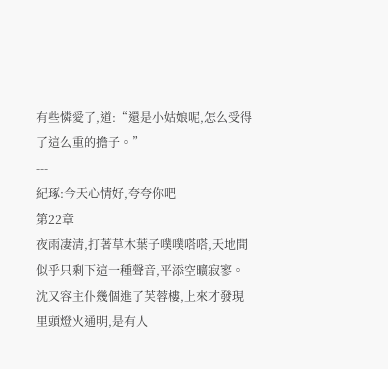有些憐愛了,道:“還是小姑娘呢,怎么受得了這么重的擔子。”
---
紀琢:今天心情好,夸夸你吧
第22章
夜雨凄清,打著草木葉子噗噗嗒嗒,天地間似乎只剩下這一種聲音,平添空曠寂寥。
沈又容主仆幾個進了芙蓉樓,上來才發現里頭燈火通明,是有人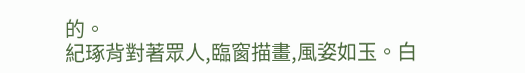的。
紀琢背對著眾人,臨窗描畫,風姿如玉。白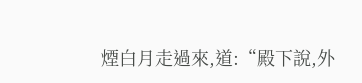煙白月走過來,道:“殿下說,外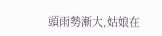頭雨勢漸大,姑娘在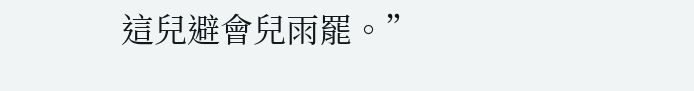這兒避會兒雨罷。”